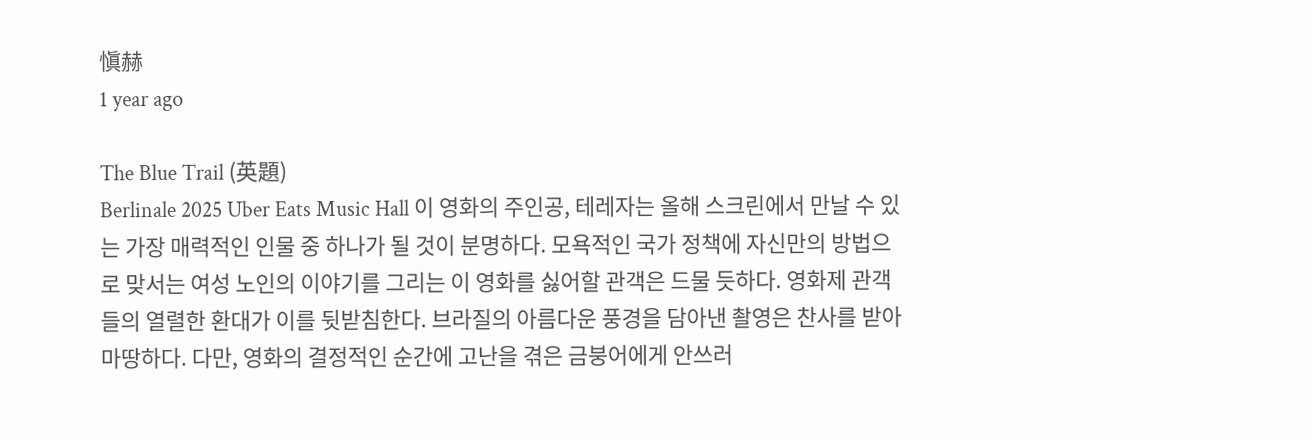愼赫
1 year ago

The Blue Trail (英題)
Berlinale 2025 Uber Eats Music Hall 이 영화의 주인공, 테레자는 올해 스크린에서 만날 수 있는 가장 매력적인 인물 중 하나가 될 것이 분명하다. 모욕적인 국가 정책에 자신만의 방법으로 맞서는 여성 노인의 이야기를 그리는 이 영화를 싫어할 관객은 드물 듯하다. 영화제 관객들의 열렬한 환대가 이를 뒷받침한다. 브라질의 아름다운 풍경을 담아낸 촬영은 찬사를 받아 마땅하다. 다만, 영화의 결정적인 순간에 고난을 겪은 금붕어에게 안쓰러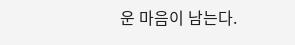운 마음이 남는다.